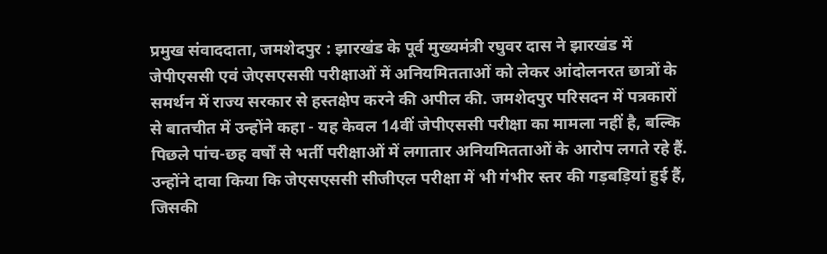प्रमुख संवाददाता, जमशेदपुर : झारखंड के पूर्व मुख्यमंत्री रघुवर दास ने झारखंड में जेपीएससी एवं जेएसएससी परीक्षाओं में अनियमितताओं को लेकर आंदोलनरत छात्रों के समर्थन में राज्य सरकार से हस्तक्षेप करने की अपील की. जमशेदपुर परिसदन में पत्रकारों से बातचीत में उन्होंने कहा - यह केवल 14वीं जेपीएससी परीक्षा का मामला नहीं है, बल्कि पिछले पांच-छह वर्षों से भर्ती परीक्षाओं में लगातार अनियमितताओं के आरोप लगते रहे हैं. उन्होंने दावा किया कि जेएसएससी सीजीएल परीक्षा में भी गंभीर स्तर की गड़बड़ियां हुई हैं, जिसकी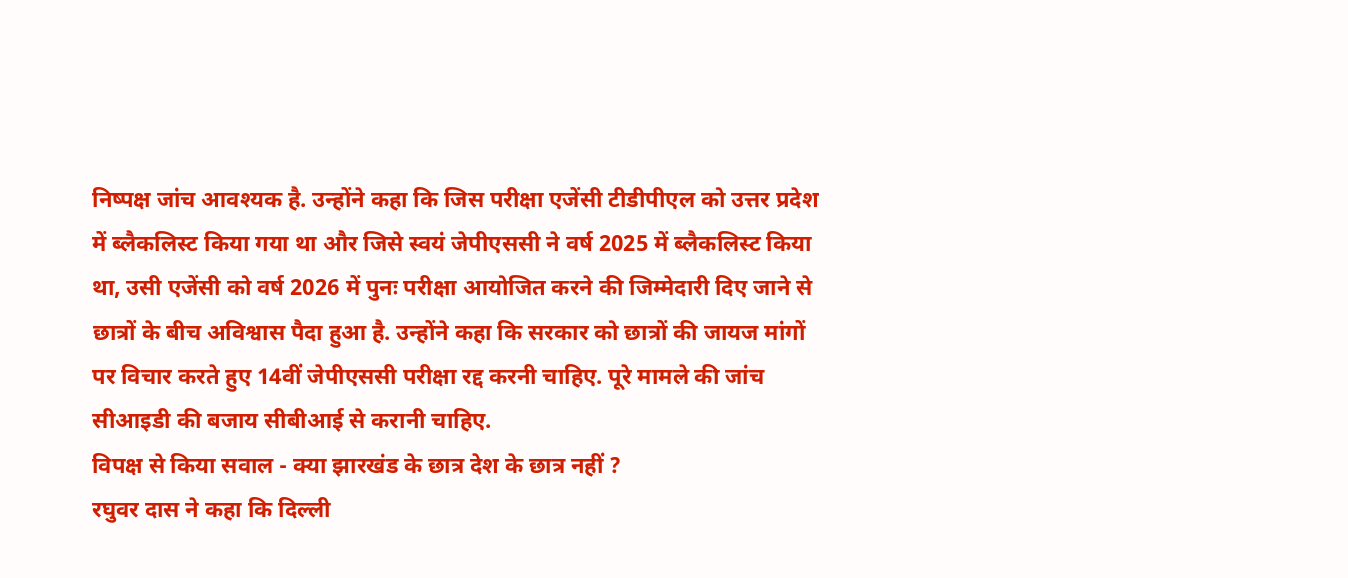निष्पक्ष जांच आवश्यक है. उन्होंने कहा कि जिस परीक्षा एजेंसी टीडीपीएल को उत्तर प्रदेश में ब्लैकलिस्ट किया गया था और जिसे स्वयं जेपीएससी ने वर्ष 2025 में ब्लैकलिस्ट किया था, उसी एजेंसी को वर्ष 2026 में पुनः परीक्षा आयोजित करने की जिम्मेदारी दिए जाने से छात्रों के बीच अविश्वास पैदा हुआ है. उन्होंने कहा कि सरकार को छात्रों की जायज मांगों पर विचार करते हुए 14वीं जेपीएससी परीक्षा रद्द करनी चाहिए. पूरे मामले की जांच सीआइडी की बजाय सीबीआई से करानी चाहिए.
विपक्ष से किया सवाल - क्या झारखंड के छात्र देश के छात्र नहीं ?
रघुवर दास ने कहा कि दिल्ली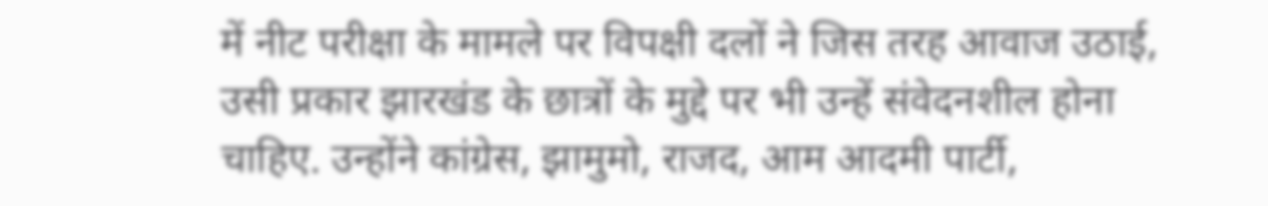में नीट परीक्षा के मामले पर विपक्षी दलों ने जिस तरह आवाज उठाई, उसी प्रकार झारखंड के छात्रों के मुद्दे पर भी उन्हें संवेदनशील होना चाहिए. उन्होंने कांग्रेस, झामुमो, राजद, आम आदमी पार्टी,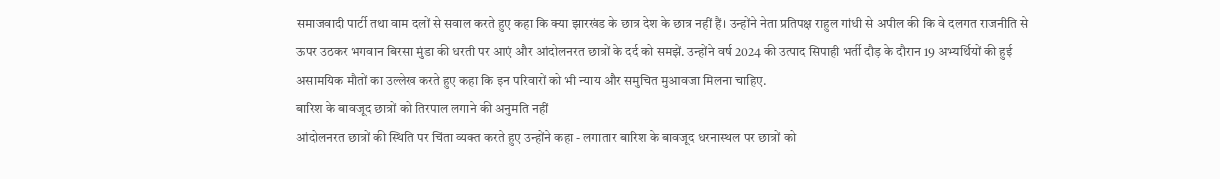समाजवादी पार्टी तथा वाम दलों से सवाल करते हुए कहा कि क्या झारखंड के छात्र देश के छात्र नहीं हैं। उन्होंने नेता प्रतिपक्ष राहुल गांधी से अपील की कि वे दलगत राजनीति से ऊपर उठकर भगवान बिरसा मुंडा की धरती पर आएं और आंदोलनरत छात्रों के दर्द को समझें. उन्होंने वर्ष 2024 की उत्पाद सिपाही भर्ती दौड़ के दौरान 19 अभ्यर्थियों की हुई असामयिक मौतों का उल्लेख करते हुए कहा कि इन परिवारों को भी न्याय और समुचित मुआवजा मिलना चाहिए.
बारिश के बावजूद छात्रों को तिरपाल लगाने की अनुमति नहीं
आंदोलनरत छात्रों की स्थिति पर चिंता व्यक्त करते हुए उन्होंने कहा - लगातार बारिश के बावजूद धरनास्थल पर छात्रों को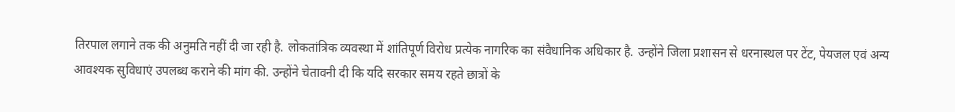तिरपाल लगाने तक की अनुमति नहीं दी जा रही है. लोकतांत्रिक व्यवस्था में शांतिपूर्ण विरोध प्रत्येक नागरिक का संवैधानिक अधिकार है. उन्होंने जिला प्रशासन से धरनास्थल पर टेंट, पेयजल एवं अन्य आवश्यक सुविधाएं उपलब्ध कराने की मांग की. उन्होंने चेतावनी दी कि यदि सरकार समय रहते छात्रों के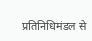प्रतिनिधिमंडल से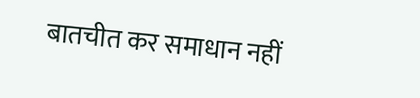बातचीत कर समाधान नहीं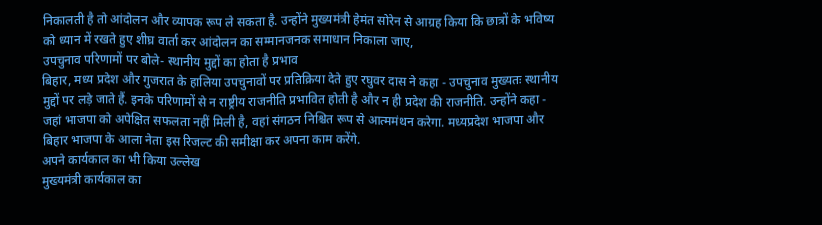निकालती है तो आंदोलन और व्यापक रूप ले सकता है. उन्होंने मुख्यमंत्री हेमंत सोरेन से आग्रह किया कि छात्रों के भविष्य को ध्यान में रखते हुए शीघ्र वार्ता कर आंदोलन का सम्मानजनक समाधान निकाला जाए,
उपचुनाव परिणामों पर बोले- स्थानीय मुद्दों का होता है प्रभाव
बिहार, मध्य प्रदेश और गुजरात के हालिया उपचुनावों पर प्रतिक्रिया देते हुए रघुवर दास ने कहा - उपचुनाव मुख्यतः स्थानीय मुद्दों पर लड़े जाते हैं. इनके परिणामों से न राष्ट्रीय राजनीति प्रभावित होती है और न ही प्रदेश की राजनीति. उन्होंने कहा - जहां भाजपा को अपेक्षित सफलता नहीं मिली है, वहां संगठन निश्चित रूप से आत्ममंथन करेगा. मध्यप्रदेश भाजपा और बिहार भाजपा के आला नेता इस रिजल्ट की समीक्षा कर अपना काम करेंगे.
अपने कार्यकाल का भी किया उल्लेख
मुख्यमंत्री कार्यकाल का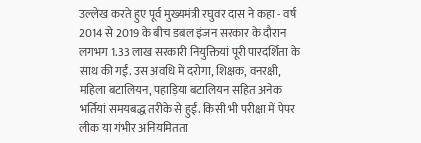उल्लेख करते हुए पूर्व मुख्यमंत्री रघुवर दास ने कहा - वर्ष 2014 से 2019 के बीच डबल इंजन सरकार के दौरान लगभग 1.33 लाख सरकारी नियुक्तियां पूरी पारदर्शिता के साथ की गईं. उस अवधि में दरोगा, शिक्षक, वनरक्षी, महिला बटालियन, पहाड़िया बटालियन सहित अनेक भर्तियां समयबद्ध तरीके से हुईं. किसी भी परीक्षा में पेपर लीक या गंभीर अनियमितता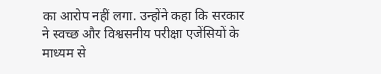का आरोप नहीं लगा. उन्होंने कहा कि सरकार ने स्वच्छ और विश्वसनीय परीक्षा एजेंसियों के माध्यम से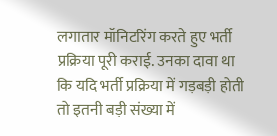लगातार मॉनिटरिंग करते हुए भर्ती प्रक्रिया पूरी कराई. उनका दावा था कि यदि भर्ती प्रक्रिया में गड़बड़ी होती तो इतनी बड़ी संख्या में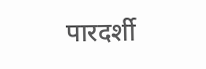पारदर्शी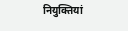नियुक्तियां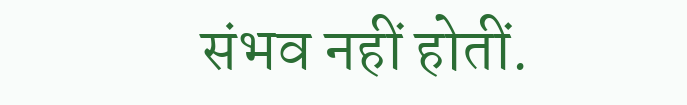संभव नहीं होतीं.